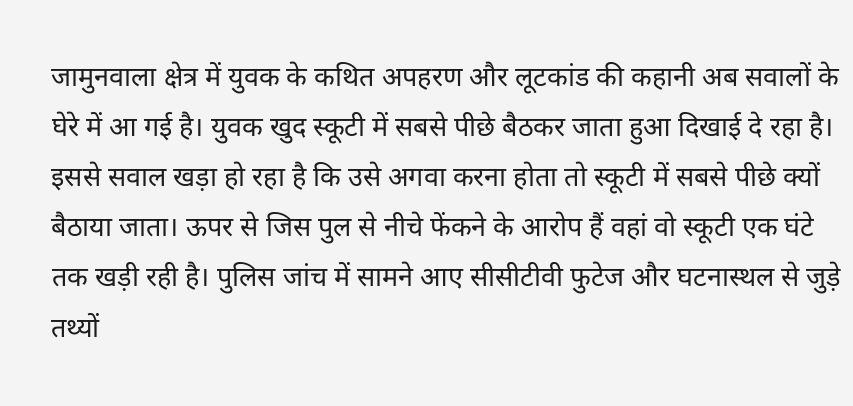जामुनवाला क्षेत्र में युवक के कथित अपहरण और लूटकांड की कहानी अब सवालों के घेरे में आ गई है। युवक खुद स्कूटी में सबसे पीछे बैठकर जाता हुआ दिखाई दे रहा है। इससे सवाल खड़ा हो रहा है कि उसे अगवा करना होता तो स्कूटी में सबसे पीछे क्यों बैठाया जाता। ऊपर से जिस पुल से नीचे फेंकने के आरोप हैं वहां वो स्कूटी एक घंटे तक खड़ी रही है। पुलिस जांच में सामने आए सीसीटीवी फुटेज और घटनास्थल से जुड़े तथ्यों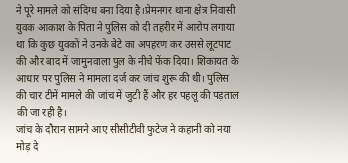ने पूरे मामले को संदिग्ध बना दिया है।प्रेमनगर थाना क्षेत्र निवासी युवक आकाश के पिता ने पुलिस को दी तहरीर में आरोप लगाया था कि कुछ युवकों ने उनके बेटे का अपहरण कर उससे लूटपाट की और बाद में जामुनवाला पुल के नीचे फेंक दिया। शिकायत के आधार पर पुलिस ने मामला दर्ज कर जांच शुरू की थी। पुलिस की चार टीमें मामले की जांच में जुटी हैं और हर पहलू की पड़ताल की जा रही है।
जांच के दौरान सामने आए सीसीटीवी फुटेज ने कहानी को नया मोड़ दे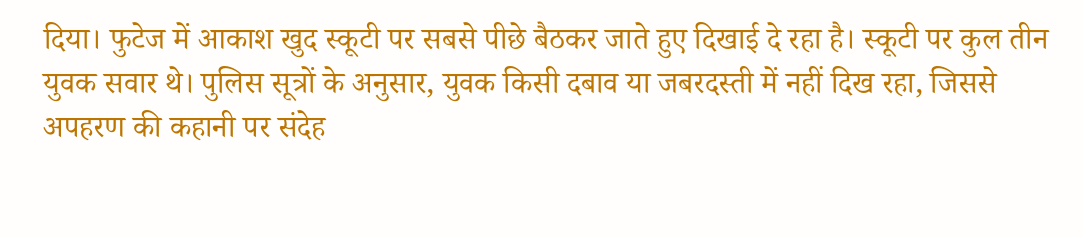दिया। फुटेज में आकाश खुद स्कूटी पर सबसे पीछे बैठकर जाते हुए दिखाई दे रहा है। स्कूटी पर कुल तीन युवक सवार थे। पुलिस सूत्रों के अनुसार, युवक किसी दबाव या जबरदस्ती में नहीं दिख रहा, जिससे अपहरण की कहानी पर संदेह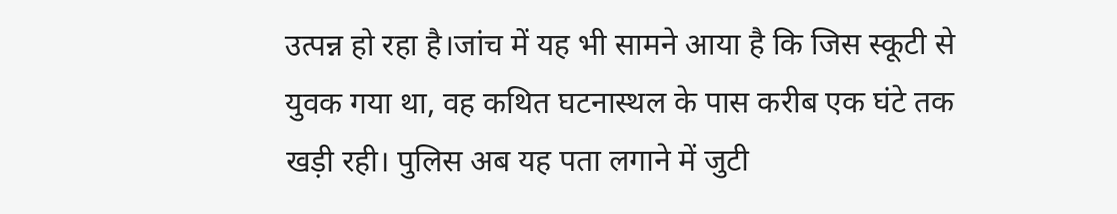उत्पन्न हो रहा है।जांच में यह भी सामने आया है कि जिस स्कूटी से युवक गया था, वह कथित घटनास्थल के पास करीब एक घंटे तक खड़ी रही। पुलिस अब यह पता लगाने में जुटी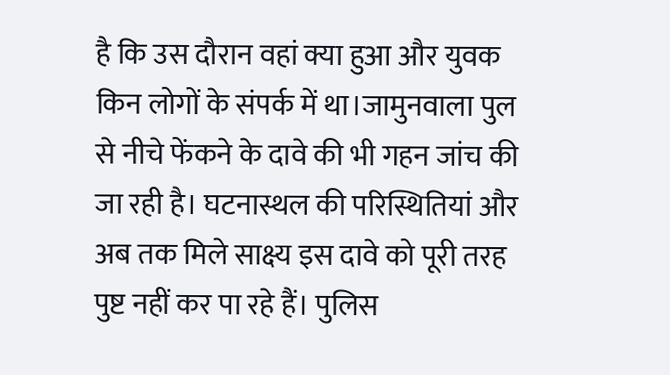है कि उस दौरान वहां क्या हुआ और युवक किन लोगों के संपर्क में था।जामुनवाला पुल से नीचे फेंकने के दावे की भी गहन जांच की जा रही है। घटनास्थल की परिस्थितियां और अब तक मिले साक्ष्य इस दावे को पूरी तरह पुष्ट नहीं कर पा रहे हैं। पुलिस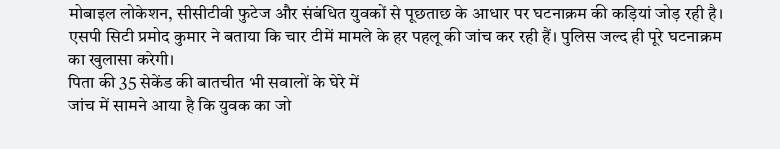मोबाइल लोकेशन, सीसीटीवी फुटेज और संबंधित युवकों से पूछताछ के आधार पर घटनाक्रम की कड़ियां जोड़ रही है। एसपी सिटी प्रमोद कुमार ने बताया कि चार टीमें मामले के हर पहलू की जांच कर रही हैं। पुलिस जल्द ही पूरे घटनाक्रम का खुलासा करेगी।
पिता की 35 सेकेंड की बातचीत भी सवालों के घेरे में
जांच में सामने आया है कि युवक का जो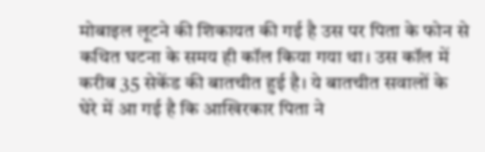मोबाइल लूटने की शिकायत की गई है उस पर पिता के फोन से कथित घटना के समय ही कॉल किया गया था। उस कॉल में करीब 35 सेकेंड की बातचीत हुई है। ये बातचीत सवालों के घेरे में आ गई है कि आखिरकार पिता ने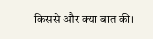किससे और क्या बात की।